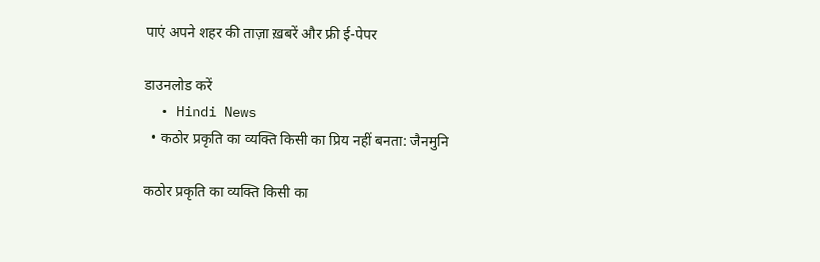पाएं अपने शहर की ताज़ा ख़बरें और फ्री ई-पेपर

डाउनलोड करें
  • Hindi News
  • कठोर प्रकृति का व्यक्ति किसी का प्रिय नहीं बनता: जैनमुनि

कठोर प्रकृति का व्यक्ति किसी का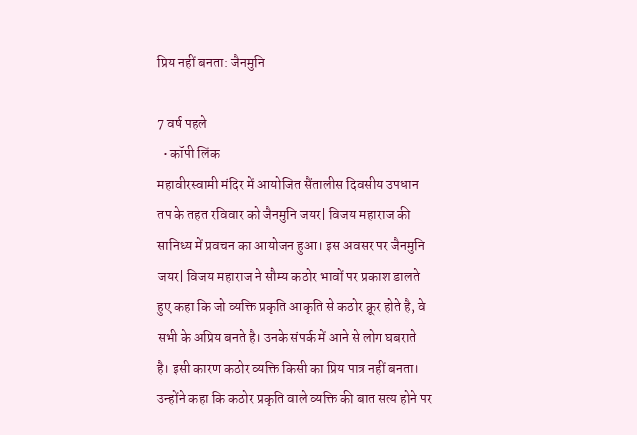प्रिय नहीं बनता: जैनमुनि

7 वर्ष पहले
  • कॉपी लिंक
महावीरस्वामी मंदिर में आयोजित सैंतालीस दिवसीय उपधान तप के तहत रविवार को जैनमुनि जयर| विजय महाराज की सानिध्य में प्रवचन का आयोजन हुआ। इस अवसर पर जैनमुनि जयर| विजय महाराज ने सौम्य कठोर भावों पर प्रकाश डालते हुए कहा कि जो व्यक्ति प्रकृति आकृति से कठोर क्रूर होते है, वे सभी के अप्रिय बनते है। उनके संपर्क में आने से लोग घबराते है। इसी कारण कठोर व्यक्ति किसी का प्रिय पात्र नहीं बनता। उन्होंने कहा कि कठोर प्रकृति वाले व्यक्ति की बात सत्य होने पर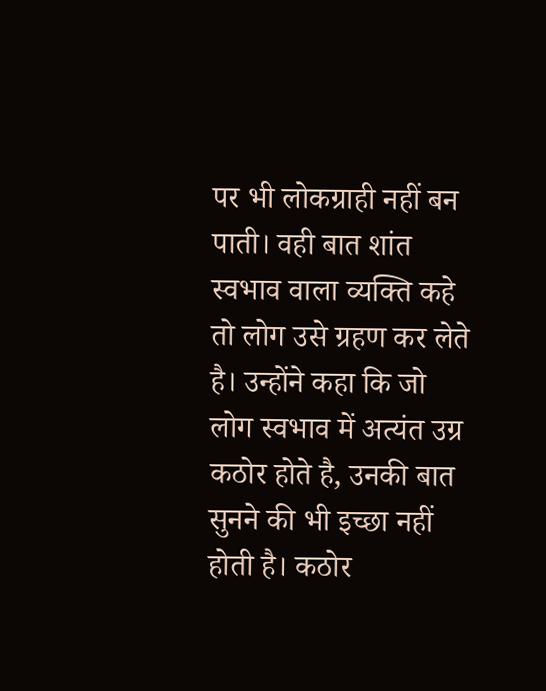पर भी लोकग्राही नहीं बन पाती। वही बात शांत स्वभाव वाला व्यक्ति कहे तो लोग उसे ग्रहण कर लेते है। उन्होंने कहा कि जो लोग स्वभाव में अत्यंत उग्र कठोर होते है, उनकी बात सुनने की भी इच्छा नहीं होती है। कठोर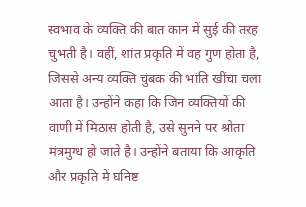स्वभाव के व्यक्ति की बात कान में सुई की तरह चुभती है। वहीं, शांत प्रकृति में वह गुण होता है, जिससे अन्य व्यक्ति चुंबक की भांति खींचा चला आता है। उन्होंने कहा कि जिन व्यक्तियों की वाणी में मिठास होती है, उसे सुनने पर श्रोता मंत्रमुग्ध हो जाते है। उन्होंने बताया कि आकृति और प्रकृति में घनिष्ट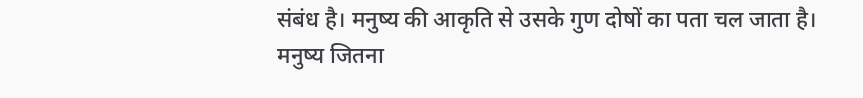संबंध है। मनुष्य की आकृति से उसके गुण दोषों का पता चल जाता है। मनुष्य जितना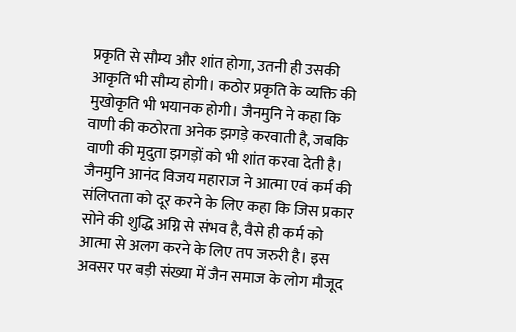प्रकृति से सौम्य और शांत होगा, उतनी ही उसकी आकृति भी सौम्य होगी। कठोर प्रकृति के व्यक्ति की मुखोकृति भी भयानक होगी। जैनमुनि ने कहा कि वाणी की कठोरता अनेक झगड़े करवाती है, जबकि वाणी की मृदुता झगड़ों को भी शांत करवा देती है। जैनमुनि आनंद विजय महाराज ने आत्मा एवं कर्म की संलिप्तता को दूर करने के लिए कहा कि जिस प्रकार सोने की शुद्धि अग्नि से संभव है, वैसे ही कर्म को आत्मा से अलग करने के लिए तप जरुरी है। इस अवसर पर बड़ी संख्या में जैन समाज के लोग मौजूद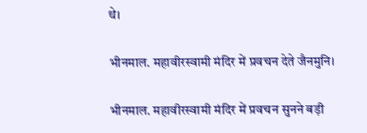थे।

भीनमाल. महावीरस्वामी मंदिर में प्रवचन देते जैनमुनि।

भीनमाल. महावीरस्वामी मंदिर में प्रवचन सुनने बड़ी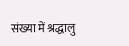संख्या में श्रद्धालु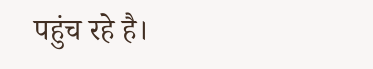पहुंच रहे है।